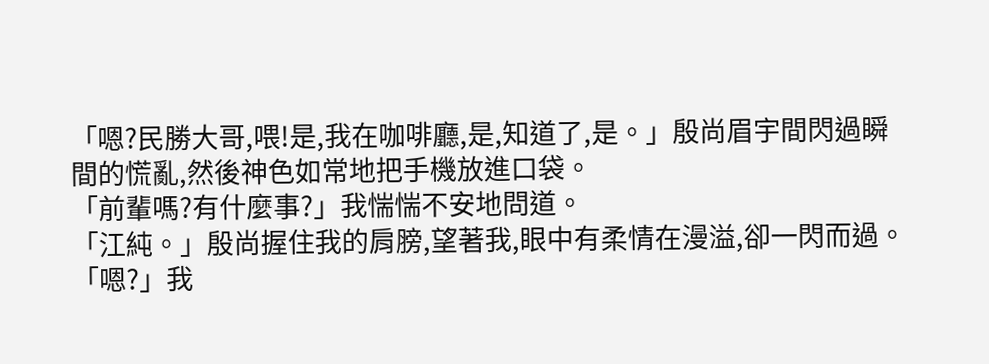「嗯?民勝大哥,喂!是,我在咖啡廳,是,知道了,是。」殷尚眉宇間閃過瞬間的慌亂,然後神色如常地把手機放進口袋。
「前輩嗎?有什麼事?」我惴惴不安地問道。
「江純。」殷尚握住我的肩膀,望著我,眼中有柔情在漫溢,卻一閃而過。
「嗯?」我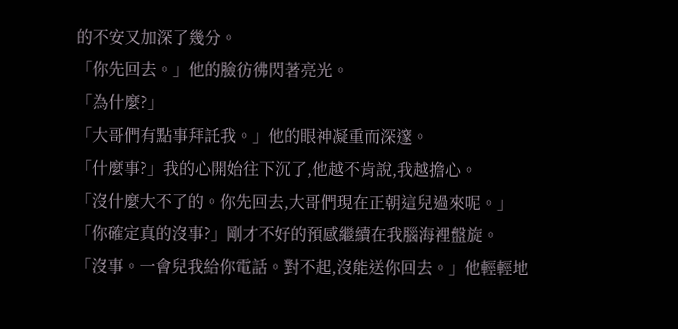的不安又加深了幾分。
「你先回去。」他的臉彷彿閃著亮光。
「為什麼?」
「大哥們有點事拜託我。」他的眼神凝重而深邃。
「什麼事?」我的心開始往下沉了,他越不肯說,我越擔心。
「沒什麼大不了的。你先回去,大哥們現在正朝這兒過來呢。」
「你確定真的沒事?」剛才不好的預感繼續在我腦海裡盤旋。
「沒事。一會兒我給你電話。對不起,沒能送你回去。」他輕輕地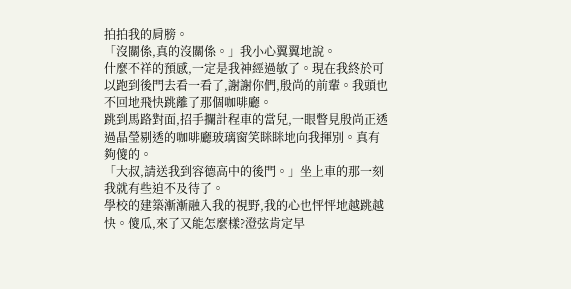拍拍我的肩膀。
「沒關係,真的沒關係。」我小心翼翼地說。
什麼不祥的預感,一定是我神經過敏了。現在我終於可以跑到後門去看一看了,謝謝你們,殷尚的前輩。我頭也不回地飛快跳離了那個咖啡廳。
跳到馬路對面,招手攔計程車的當兒,一眼瞥見殷尚正透過晶瑩剔透的咖啡廳玻璃窗笑眯眯地向我揮別。真有夠傻的。
「大叔,請送我到容德高中的後門。」坐上車的那一刻我就有些迫不及待了。
學校的建築漸漸融入我的視野,我的心也怦怦地越跳越快。傻瓜,來了又能怎麼樣?澄弦肯定早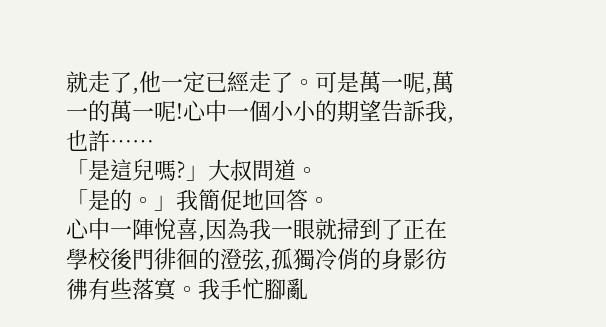就走了,他一定已經走了。可是萬一呢,萬一的萬一呢!心中一個小小的期望告訴我,也許……
「是這兒嗎?」大叔問道。
「是的。」我簡促地回答。
心中一陣悅喜,因為我一眼就掃到了正在學校後門徘徊的澄弦,孤獨冷俏的身影彷彿有些落寞。我手忙腳亂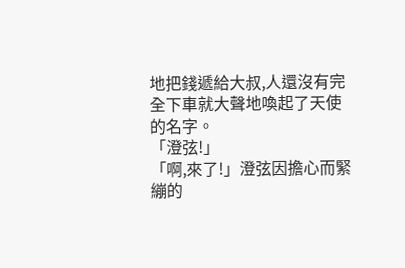地把錢遞給大叔,人還沒有完全下車就大聲地喚起了天使的名字。
「澄弦!」
「啊,來了!」澄弦因擔心而緊繃的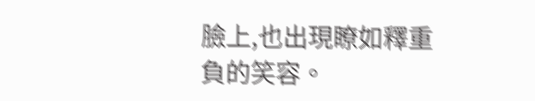臉上,也出現瞭如釋重負的笑容。